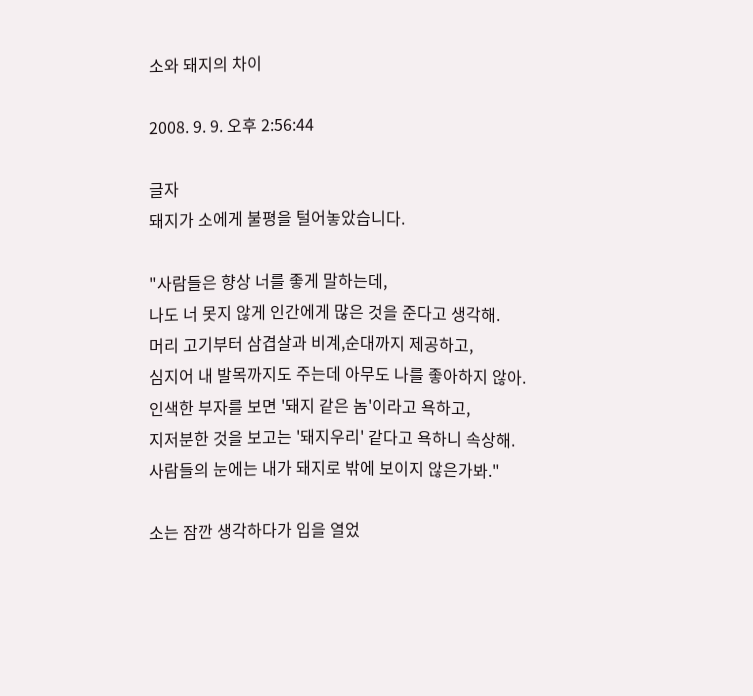소와 돼지의 차이

2008. 9. 9. 오후 2:56:44

글자
돼지가 소에게 불평을 털어놓았습니다.

"사람들은 향상 너를 좋게 말하는데,
나도 너 못지 않게 인간에게 많은 것을 준다고 생각해.
머리 고기부터 삼겹살과 비계,순대까지 제공하고,
심지어 내 발목까지도 주는데 아무도 나를 좋아하지 않아.
인색한 부자를 보면 '돼지 같은 놈'이라고 욕하고,
지저분한 것을 보고는 '돼지우리' 같다고 욕하니 속상해.
사람들의 눈에는 내가 돼지로 밖에 보이지 않은가봐."

소는 잠깐 생각하다가 입을 열었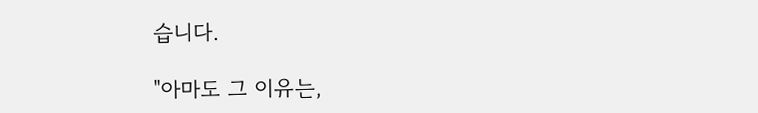습니다.

"아마도 그 이유는,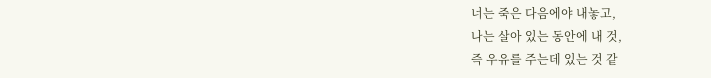너는 죽은 다음에야 내놓고,
나는 살아 있는 동안에 내 것,
즉 우유를 주는데 있는 것 같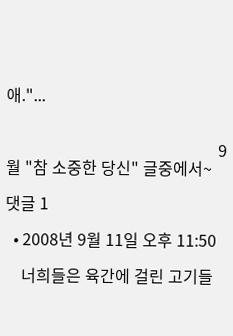애."...


                                                     9월 "참 소중한 당신" 글중에서~

댓글 1

  • 2008년 9월 11일 오후 11:50

    너희들은 육간에 걸린 고기들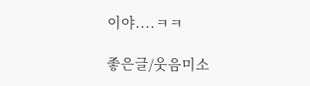이야....ㅋㅋ

좋은글/웃음미소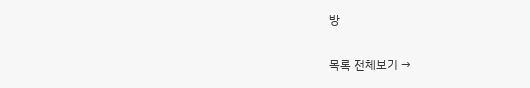방

목록 전체보기 →